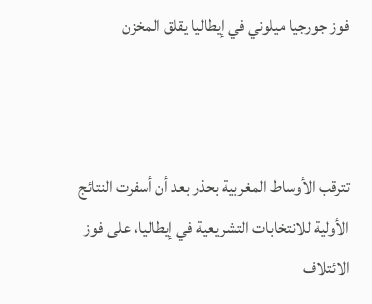فوز جورجيا ميلوني في إيطاليا يقلق المخزن



تترقب الأوساط المغربية بحذر بعد أن أسفرت النتائج الأولية للانتخابات التشريعية في إيطاليا، على فوز الائتلاف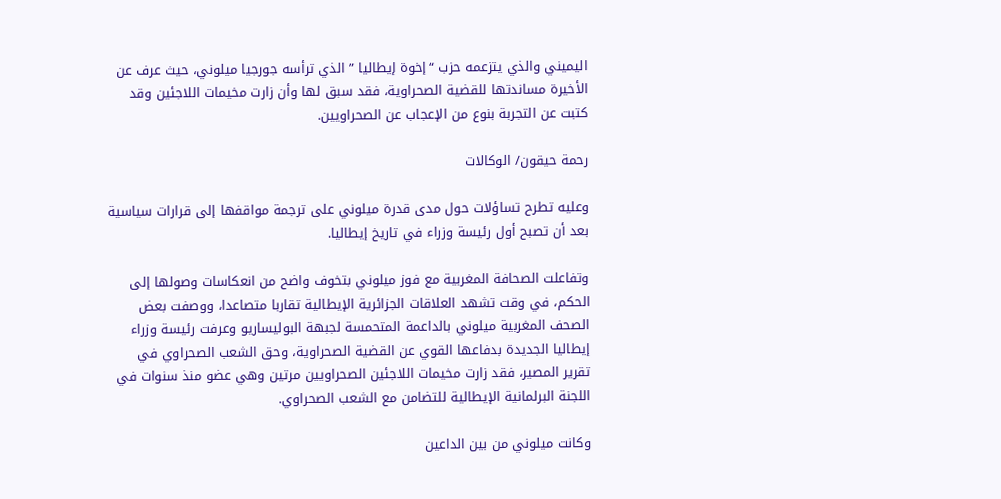اليميني والذي يتزعمه حزب “إخوة إيطاليا ” الذي ترأسه جورجيا ميلوني، حيث عرف عن الأخيرة مساندتها للقضية الصحراوية، فقد سبق لها وأن زارت مخيمات اللاجئين وقد كتبت عن التجربة بنوع من الإعجاب عن الصحراويين.

رحمة حيقون/ الوكالات

وعليه تطرح تساؤلات حول مدى قدرة ميلوني على ترجمة مواقفها إلى قرارات سياسية بعد أن تصبح أول رئيسة وزراء في تاريخ إيطاليا.

وتفاعلت الصحافة المغربية مع فوز ميلوني بتخوف واضح من انعكاسات وصولها إلى الحكم، في وقت تشهد العلاقات الجزائرية الإيطالية تقاربا متصاعدا، ووصفت بعض الصحف المغربية ميلوني بالداعمة المتحمسة لجبهة البوليساريو وعرفت رئيسة وزراء إيطاليا الجديدة بدفاعها القوي عن القضية الصحراوية، وحق الشعب الصحراوي في تقرير المصير، فقد زارت مخيمات اللاجئين الصحراويين مرتين وهي عضو منذ سنوات في اللجنة البرلمانية الإيطالية للتضامن مع الشعب الصحراوي.

وكانت ميلوني من بين الداعين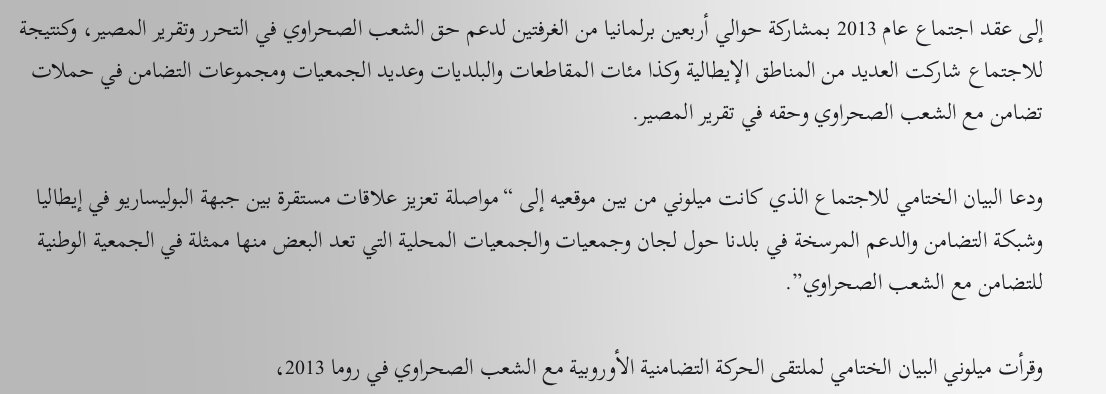إلى عقد اجتماع عام 2013 بمشاركة حوالي أربعين برلمانيا من الغرفتين لدعم حق الشعب الصحراوي في التحرر وتقرير المصير، وكنتيجة للاجتماع شاركت العديد من المناطق الإيطالية وكذا مئات المقاطعات والبلديات وعديد الجمعيات ومجموعات التضامن في حملات تضامن مع الشعب الصحراوي وحقه في تقرير المصير.

ودعا البيان الختامي للاجتماع الذي كانت ميلوني من بين موقعيه إلى “مواصلة تعزيز علاقات مستقرة بين جبهة البوليساريو في إيطاليا وشبكة التضامن والدعم المرسخة في بلدنا حول لجان وجمعيات والجمعيات المحلية التي تعد البعض منها ممثلة في الجمعية الوطنية للتضامن مع الشعب الصحراوي”.

وقرأت ميلوني البيان الختامي لملتقى الحركة التضامنية الأوروبية مع الشعب الصحراوي في روما 2013،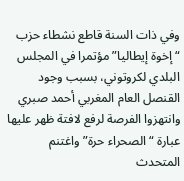وفي ذات السنة قاطع نشطاء حزب “إخوة إيطاليا” مؤتمرا في المجلس البلدي لكروتوني، بسبب وجود القنصل العام المغربي أحمد صبري وانتهزوا الفرصة لرفع لافتة ظهر عليها عبارة “الصحراء حرة” واغتنم المتحدث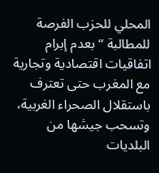المحلي للحزب الفرصة للمطالبة “بعدم إبرام اتفاقيات اقتصادية وتجارية مع المغرب حتى تعترف باستقلال الصحراء الغربية، وتسحب جيشها من البلديات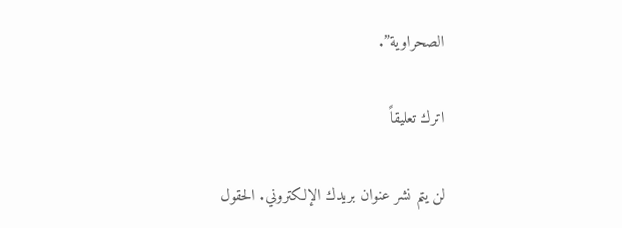الصحراوية”.

اترك تعليقاً

لن يتم نشر عنوان بريدك الإلكتروني. الحقول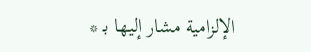الإلزامية مشار إليها بـ *